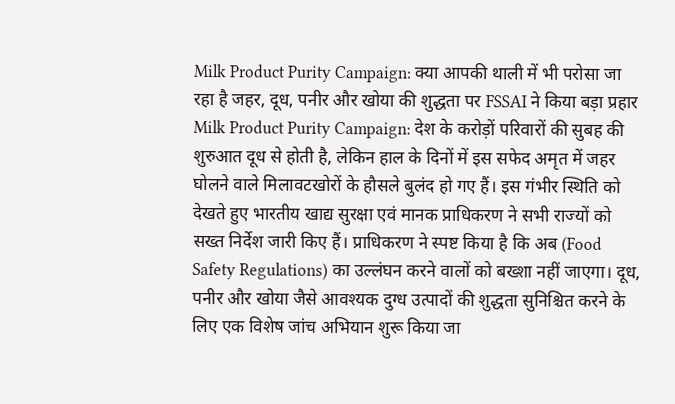Milk Product Purity Campaign: क्या आपकी थाली में भी परोसा जा रहा है जहर, दूध, पनीर और खोया की शुद्धता पर FSSAI ने किया बड़ा प्रहार
Milk Product Purity Campaign: देश के करोड़ों परिवारों की सुबह की शुरुआत दूध से होती है, लेकिन हाल के दिनों में इस सफेद अमृत में जहर घोलने वाले मिलावटखोरों के हौसले बुलंद हो गए हैं। इस गंभीर स्थिति को देखते हुए भारतीय खाद्य सुरक्षा एवं मानक प्राधिकरण ने सभी राज्यों को सख्त निर्देश जारी किए हैं। प्राधिकरण ने स्पष्ट किया है कि अब (Food Safety Regulations) का उल्लंघन करने वालों को बख्शा नहीं जाएगा। दूध, पनीर और खोया जैसे आवश्यक दुग्ध उत्पादों की शुद्धता सुनिश्चित करने के लिए एक विशेष जांच अभियान शुरू किया जा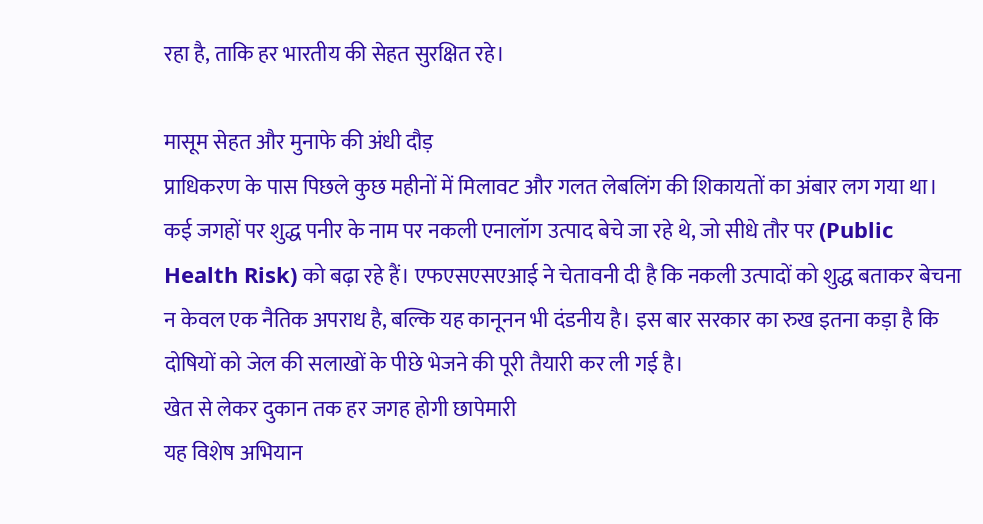रहा है, ताकि हर भारतीय की सेहत सुरक्षित रहे।

मासूम सेहत और मुनाफे की अंधी दौड़
प्राधिकरण के पास पिछले कुछ महीनों में मिलावट और गलत लेबलिंग की शिकायतों का अंबार लग गया था। कई जगहों पर शुद्ध पनीर के नाम पर नकली एनालॉग उत्पाद बेचे जा रहे थे, जो सीधे तौर पर (Public Health Risk) को बढ़ा रहे हैं। एफएसएसएआई ने चेतावनी दी है कि नकली उत्पादों को शुद्ध बताकर बेचना न केवल एक नैतिक अपराध है, बल्कि यह कानूनन भी दंडनीय है। इस बार सरकार का रुख इतना कड़ा है कि दोषियों को जेल की सलाखों के पीछे भेजने की पूरी तैयारी कर ली गई है।
खेत से लेकर दुकान तक हर जगह होगी छापेमारी
यह विशेष अभियान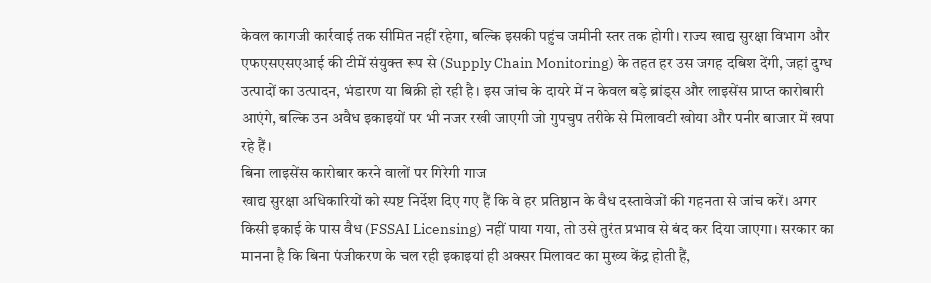केवल कागजी कार्रवाई तक सीमित नहीं रहेगा, बल्कि इसकी पहुंच जमीनी स्तर तक होगी। राज्य खाद्य सुरक्षा विभाग और एफएसएसएआई की टीमें संयुक्त रूप से (Supply Chain Monitoring) के तहत हर उस जगह दबिश देंगी, जहां दुग्ध उत्पादों का उत्पादन, भंडारण या बिक्री हो रही है। इस जांच के दायरे में न केवल बड़े ब्रांड्स और लाइसेंस प्राप्त कारोबारी आएंगे, बल्कि उन अवैध इकाइयों पर भी नजर रखी जाएगी जो गुपचुप तरीके से मिलावटी खोया और पनीर बाजार में खपा रहे हैं।
बिना लाइसेंस कारोबार करने वालों पर गिरेगी गाज
खाद्य सुरक्षा अधिकारियों को स्पष्ट निर्देश दिए गए हैं कि वे हर प्रतिष्ठान के वैध दस्तावेजों की गहनता से जांच करें। अगर किसी इकाई के पास वैध (FSSAI Licensing) नहीं पाया गया, तो उसे तुरंत प्रभाव से बंद कर दिया जाएगा। सरकार का मानना है कि बिना पंजीकरण के चल रही इकाइयां ही अक्सर मिलावट का मुख्य केंद्र होती हैं,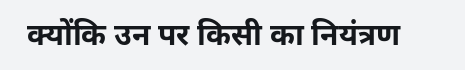क्योंकि उन पर किसी का नियंत्रण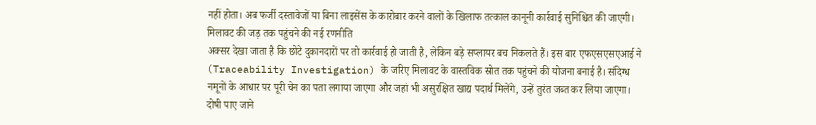नहीं होता। अब फर्जी दस्तावेजों या बिना लाइसेंस के कारोबार करने वालों के खिलाफ तत्काल कानूनी कार्रवाई सुनिश्चित की जाएगी।
मिलावट की जड़ तक पहुंचने की नई रणनीति
अक्सर देखा जाता है कि छोटे दुकानदारों पर तो कार्रवाई हो जाती है, लेकिन बड़े सप्लायर बच निकलते हैं। इस बार एफएसएसएआई ने (Traceability Investigation) के जरिए मिलावट के वास्तविक स्रोत तक पहुंचने की योजना बनाई है। संदिग्ध नमूनों के आधार पर पूरी चेन का पता लगाया जाएगा और जहां भी असुरक्षित खाद्य पदार्थ मिलेंगे, उन्हें तुरंत जब्त कर लिया जाएगा। दोषी पाए जाने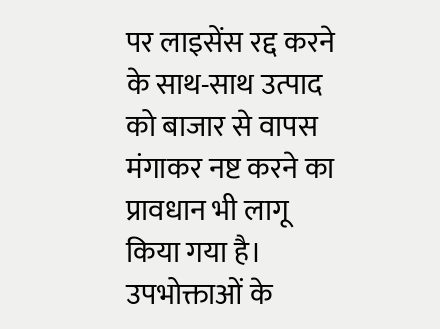पर लाइसेंस रद्द करने के साथ-साथ उत्पाद को बाजार से वापस मंगाकर नष्ट करने का प्रावधान भी लागू किया गया है।
उपभोक्ताओं के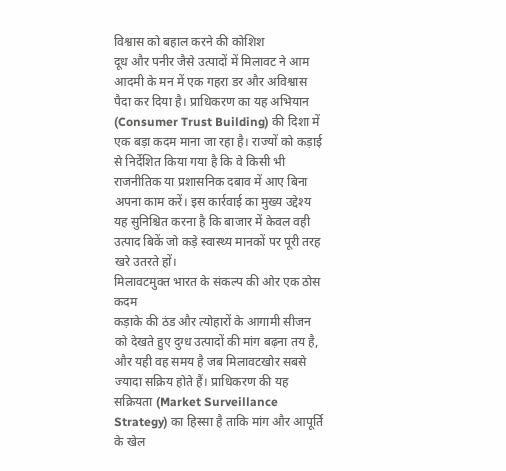विश्वास को बहाल करने की कोशिश
दूध और पनीर जैसे उत्पादों में मिलावट ने आम आदमी के मन में एक गहरा डर और अविश्वास पैदा कर दिया है। प्राधिकरण का यह अभियान (Consumer Trust Building) की दिशा में एक बड़ा कदम माना जा रहा है। राज्यों को कड़ाई से निर्देशित किया गया है कि वे किसी भी राजनीतिक या प्रशासनिक दबाव में आए बिना अपना काम करें। इस कार्रवाई का मुख्य उद्देश्य यह सुनिश्चित करना है कि बाजार में केवल वही उत्पाद बिकें जो कड़े स्वास्थ्य मानकों पर पूरी तरह खरे उतरते हों।
मिलावटमुक्त भारत के संकल्प की ओर एक ठोस कदम
कड़ाके की ठंड और त्योहारों के आगामी सीजन को देखते हुए दुग्ध उत्पादों की मांग बढ़ना तय है, और यही वह समय है जब मिलावटखोर सबसे ज्यादा सक्रिय होते हैं। प्राधिकरण की यह सक्रियता (Market Surveillance Strategy) का हिस्सा है ताकि मांग और आपूर्ति के खेल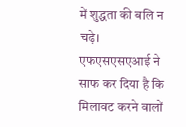में शुद्धता की बलि न चढ़े। एफएसएसएआई ने साफ कर दिया है कि मिलावट करने वालों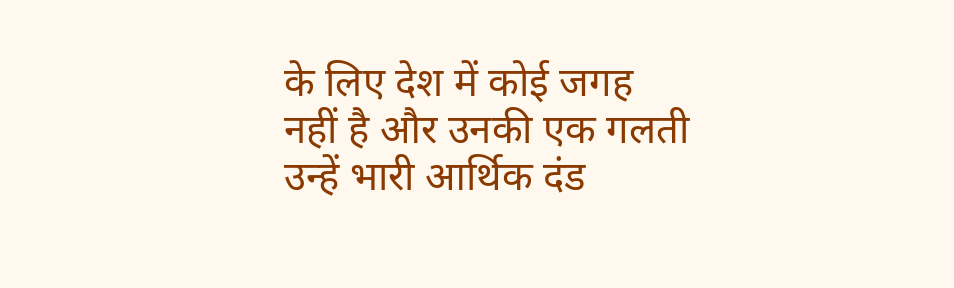के लिए देश में कोई जगह नहीं है और उनकी एक गलती उन्हें भारी आर्थिक दंड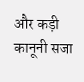और कड़ी कानूनी सजा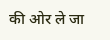की ओर ले जा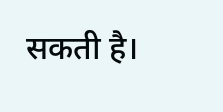सकती है।